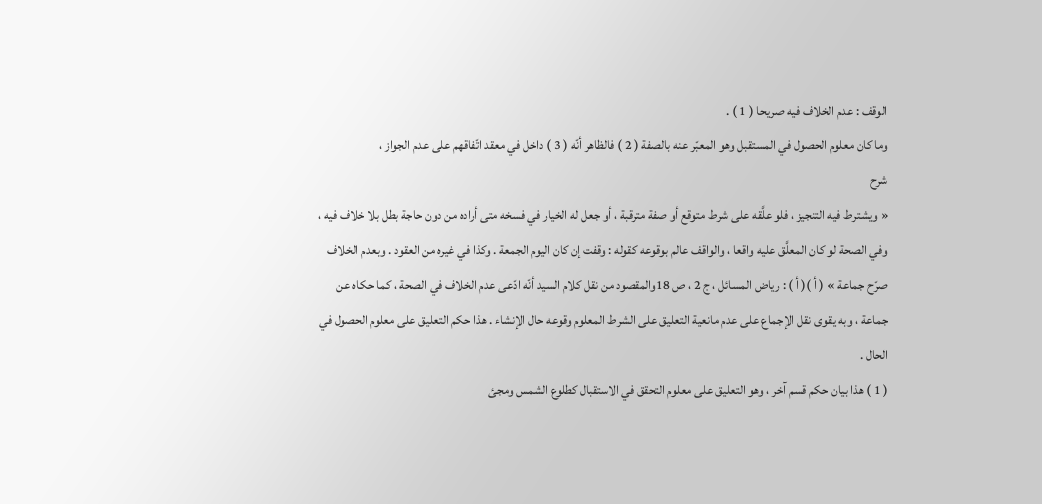الوقف : عدم الخلاف فيه صريحا ( 1 ) .
وما كان معلوم الحصول في المستقبل وهو المعبّر عنه بالصفة ( 2 ) فالظاهر أنّه ( 3 ) داخل في معقد اتّفاقهم على عدم الجواز ،
شرح
« ويشترط فيه التنجيز ، فلو علَّقه على شرط متوقع أو صفة مترقبة ، أو جعل له الخيار في فسخه متى أراده من دون حاجة بطل بلا خلاف فيه ، وفي الصحة لو كان المعلَّق عليه واقعا ، والواقف عالم بوقوعه كقوله : وقفت إن كان اليوم الجمعة . وكذا في غيره من العقود . وبعدم الخلاف صرّح جماعة » ( أ )( أ ) : رياض المسائل ، ج 2 ، ص 18والمقصود من نقل كلام السيد أنّه ادّعى عدم الخلاف في الصحة ، كما حكاه عن جماعة ، وبه يقوى نقل الإجماع على عدم مانعية التعليق على الشرط المعلوم وقوعه حال الإنشاء . هذا حكم التعليق على معلوم الحصول في الحال .
( 1 ) هذا بيان حكم قسم آخر ، وهو التعليق على معلوم التحقق في الاستقبال كطلوع الشمس ومجئ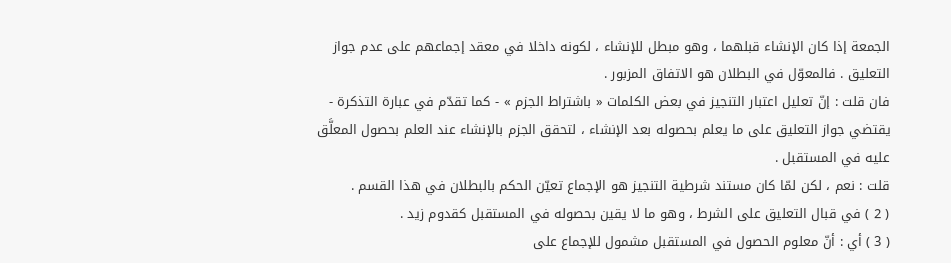الجمعة إذا كان الإنشاء قبلهما ، وهو مبطل للإنشاء ، لكونه داخلا في معقد إجماعهم على عدم جواز التعليق . فالمعوّل في البطلان هو الاتفاق المزبور .
فان قلت : إنّ تعليل اعتبار التنجيز في بعض الكلمات « باشتراط الجزم » - كما تقدّم في عبارة التذكرة - يقتضي جواز التعليق على ما يعلم بحصوله بعد الإنشاء ، لتحقق الجزم بالإنشاء عند العلم بحصول المعلَّق عليه في المستقبل .
قلت : نعم ، لكن لمّا كان مستند شرطية التنجيز هو الإجماع تعيّن الحكم بالبطلان في هذا القسم .
( 2 ) في قبال التعليق على الشرط ، وهو ما لا يقين بحصوله في المستقبل كقدوم زيد .
( 3 ) أي : أنّ معلوم الحصول في المستقبل مشمول للإجماع على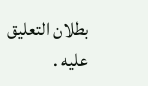بطلان التعليق عليه .